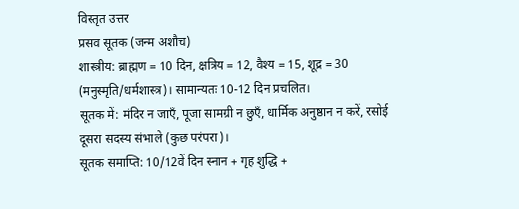विस्तृत उत्तर
प्रसव सूतक (जन्म अशौच)
शास्त्रीय: ब्राह्मण = 10 दिन, क्षत्रिय = 12, वैश्य = 15, शूद्र = 30 (मनुस्मृति/धर्मशास्त्र)। सामान्यतः 10-12 दिन प्रचलित।
सूतक में: मंदिर न जाएँ, पूजा सामग्री न छुएँ, धार्मिक अनुष्ठान न करें, रसोई दूसरा सदस्य संभाले (कुछ परंपरा)।
सूतक समाप्ति: 10/12वें दिन स्नान + गृह शुद्धि +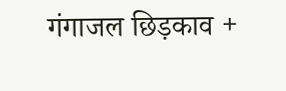गंगाजल छिड़काव +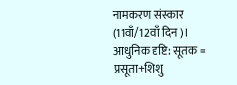नामकरण संस्कार (11वाँ/12वाँ दिन)।
आधुनिक दृष्टि: सूतक = प्रसूता+शिशु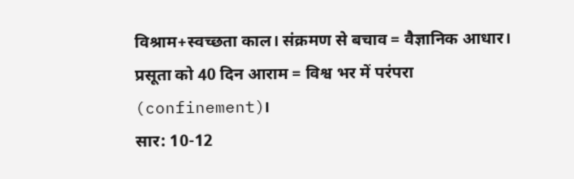विश्राम+स्वच्छता काल। संक्रमण से बचाव = वैज्ञानिक आधार। प्रसूता को 40 दिन आराम = विश्व भर में परंपरा (confinement)।
सार: 10-12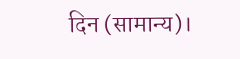दिन (सामान्य)।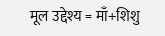मूल उद्देश्य = माँ+शिशु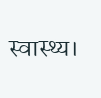स्वास्थ्य।